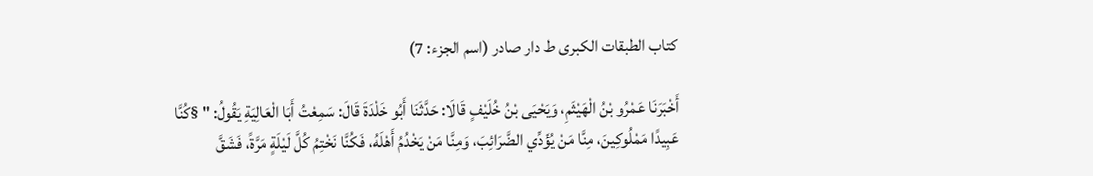كتاب الطبقات الكبرى ط دار صادر (اسم الجزء: 7)

أَخْبَرَنَا عَمْرُو بْنُ الْهَيْثَمِ، وَيَحْيَى بْنُ خُلَيْفٍ قَالَا: حَدَّثَنَا أَبُو خَلْدَةَ قَالَ: سَمِعْتُ أَبَا الْعَالِيَةِ يَقُولُ: " §كُنَّا عَبِيدًا مَمْلُوكِينَ، مِنَّا مَنْ يُؤَدِّي الضَّرَائِبَ، وَمِنَّا مَنْ يَخْدُمُ أَهْلَهُ، فَكُنَّا نَخْتِمُ كُلَّ لَيْلَةٍ مَرَّةً، فَشَقَّ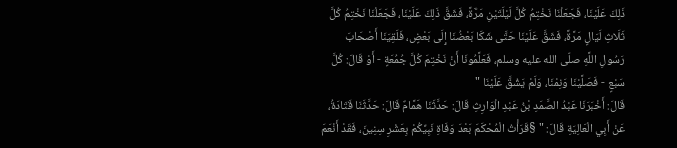ذَلِكَ عَلَيْنَا، فَجَعَلْنَا نَخْتِمُ كُلَّ لَيْلَتَيْنِ مَرَّةً، فَشَقَّ ذَلِكَ عَلَيْنَا، فَجَعَلْنَا نَخْتِمُ كُلَّ ثَلَاثِ لَيَالٍ مَرَّةً، فَشَقَّ عَلَيْنَا حَتَّى شَكَا بَعْضُنَا إِلَى بَعْضٍ، فَلَقِيَنَا أَصْحَابَ رَسُولِ اللَّهِ صلّى الله عليه وسلم، فَعَلَّمُونَا أَنْ نَخْتِمَ كُلَّ جُمُعَةٍ - أَوْ قَالَ: كُلَّ سَبْعٍ - فَصَلَّيْنَا وَنِمْنَا، وَلَمْ يَشُقَّ عَلَيْنَا "
قَالَ: أَخْبَرَنَا عَبْدُ الصَّمَدِ بْنُ عَبْدِ الْوَارِثِ قَالَ: حَدَّثَنَا هَمَّامٌ قَالَ: حَدَّثَنَا قَتَادَةُ، عَنْ أَبِي الْعَالِيَةِ قَالَ: " §قَرَأْتُ الْمُحْكَمَ بَعْدَ وَفَاةِ نَبِيِّكُمْ بِعَشْرِ سِنِينَ، فَقَدْ أَنْعَمَ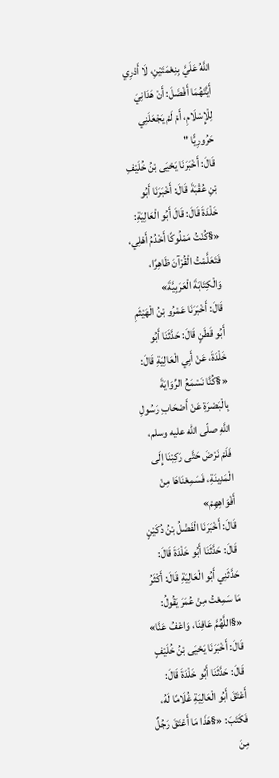اللَّهُ عَلَيَّ بِنِعْمَتَيْنِ، لَا أَدْرِي أَيَّتَهُمَا أَفْضَلَ: أَنْ هَدَانِيَ لِلْإِسْلَامِ، أَمْ لَمْ يَجْعَلَنِي حَرُورِيًّا "
قَالَ: أَخْبَرَنَا يَحْيَى بْنُ خُلَيْفِ بْنِ عُقْبَةَ قَالَ: أَخْبَرَنَا أَبُو خَلْدَةَ قَالَ: قَالَ أَبُو الْعَالِيَةِ: «§كُنْتُ مَمْلُوكًا أَخْدُمُ أَهْلِي، فَتَعَلَّمْتُ الْقُرْآنَ ظَاهِرًا، وَالْكِتَابَةَ الْعَرَبِيَّةَ»
قَالَ: أَخْبَرَنَا عَمْرُو بْنُ الْهَيْثَمِ أَبُو قَطَنٍ قَالَ: حَدَّثَنَا أَبُو خَلْدَةَ، عَنْ أَبِي الْعَالِيَةِ قَالَ: «§كُنَّا نَسْمَعُ الرِّوَايَةَ بِالْبَصْرَةِ عَنْ أَصْحَابِ رَسُولِ اللَّهِ صلّى الله عليه وسلم، فَلَمْ نَرْضَ حَتَّى رَكِبْنَا إِلَى الْمَدِينَةِ، فَسَمِعْنَاهَا مِنْ أَفْوَاهِهِمْ»
قَالَ: أَخْبَرَنَا الْفَضْلُ بْنُ دُكَيْنٍ قَالَ: حَدَّثَنَا أَبُو خَلْدَةَ قَالَ: حَدَّثَنِي أَبُو الْعَالِيَةِ قَالَ: أَكْثَرُ مَا سَمِعْتُ مِنْ عُمَرَ يَقُولُ: «§اللَّهُمَّ عَافِنَا، وَاعْفُ عَنَّا»
قَالَ: أَخْبَرَنَا يَحْيَى بْنُ خُلَيْفٍ قَالَ: حَدَّثَنَا أَبُو خَلْدَةَ قَالَ: أَعْتَقَ أَبُو الْعَالِيَةِ غُلَامًا لَهُ، فَكَتَبَ: «§هَذَا مَا أَعْتَقَ رَجُلٌ مِنَ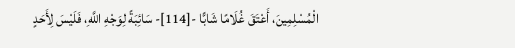الْمُسْلِمِينَ، أَعْتَقَ غُلَامًا شَابًّا -[114]- سَائِبَةً لِوَجْهِ اللَّهِ، فَلَيْسَ لِأَحَدٍ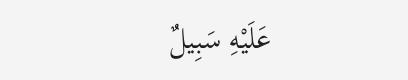عَلَيْهِ سَبِيلٌ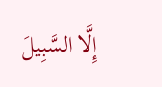إِلَّا السَّبِيلَ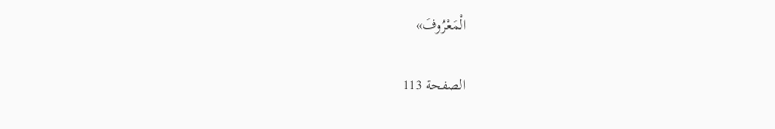الْمَعْرُوفَ»

الصفحة 113